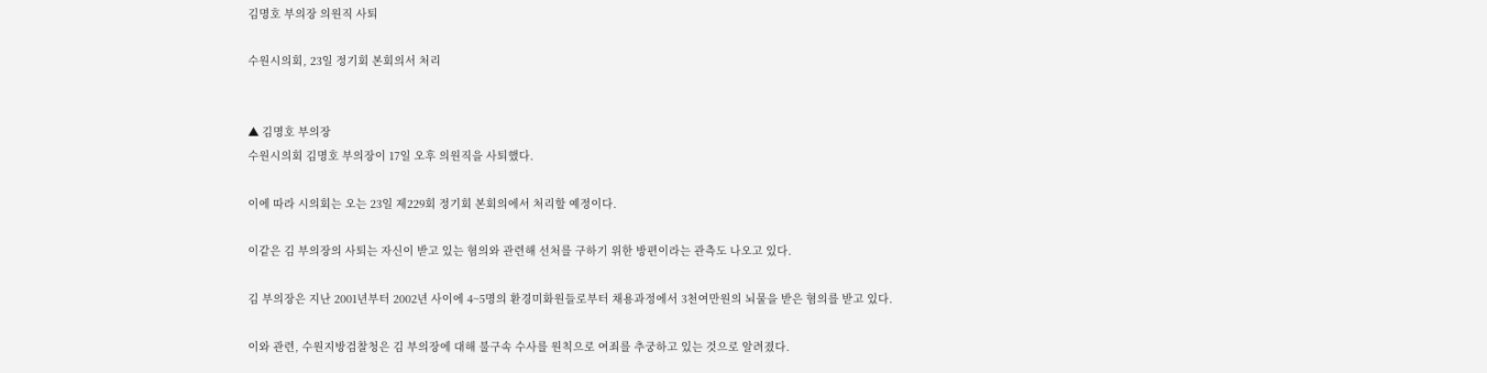김명호 부의장 의원직 사퇴

수원시의회, 23일 정기회 본회의서 처리


▲ 김명호 부의장
수원시의회 김명호 부의장이 17일 오후 의원직을 사퇴했다.

이에 따라 시의회는 오는 23일 제229회 정기회 본회의에서 처리할 예정이다.

이같은 김 부의장의 사퇴는 자신이 받고 있는 혐의와 관련해 선처를 구하기 위한 방편이라는 관측도 나오고 있다.

김 부의장은 지난 2001년부터 2002년 사이에 4~5명의 환경미화원들로부터 채용과정에서 3천여만원의 뇌물을 받은 혐의를 받고 있다.

이와 관련, 수원지방검찰청은 김 부의장에 대해 불구속 수사를 원칙으로 여죄를 추궁하고 있는 것으로 알려졌다.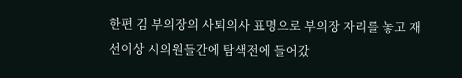한편 김 부의장의 사퇴의사 표명으로 부의장 자리를 놓고 재선이상 시의원들간에 탐색전에 들어갔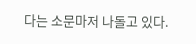다는 소문마저 나돌고 있다.